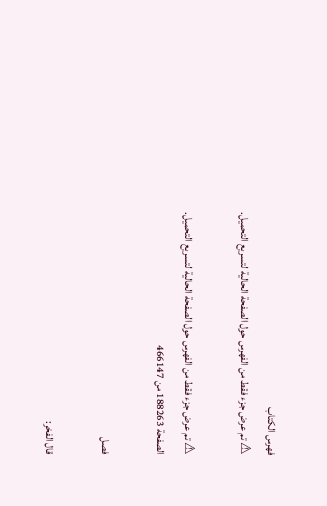فهرس الكتاب
⚠ تم عرض جزء فقط من الفهرس حول الصفحة الحالية لتسريع التحميل.

⚠ تم عرض جزء فقط من الفهرس حول الصفحة الحالية لتسريع التحميل.
الصفحة 188263 من 466147

فصل

قال الفخر: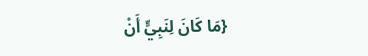{مَا كَانَ لِنَبِيٍّ أَنْ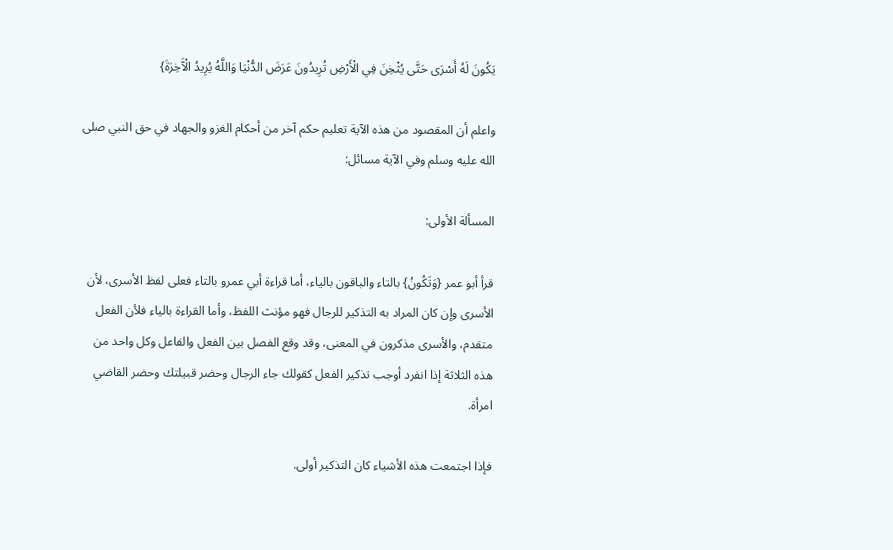يَكُونَ لَهُ أَسْرَى حَتَّى يُثْخِنَ فِي الْأَرْضِ تُرِيدُونَ عَرَضَ الدُّنْيَا وَاللَّهُ يُرِيدُ الْآَخِرَةَ}

واعلم أن المقصود من هذه الآية تعليم حكم آخر من أحكام الغزو والجهاد في حق النبي صلى الله عليه وسلم وفي الآية مسائل:

المسألة الأولى:

قرأ أبو عمر {وَتَكُونُ} بالتاء والباقون بالياء، أما قراءة أبي عمرو بالتاء فعلى لفظ الأسرى، لأن الأسرى وإن كان المراد به التذكير للرجال فهو مؤنث اللفظ، وأما القراءة بالياء فلأن الفعل متقدم، والأسرى مذكرون في المعنى، وقد وقع الفصل بين الفعل والفاعل وكل واحد من هذه الثلاثة إذا انفرد أوجب تذكير الفعل كقولك جاء الرجال وحضر قبيلتك وحضر القاضي امرأة.

فإذا اجتمعت هذه الأشياء كان التذكير أولى.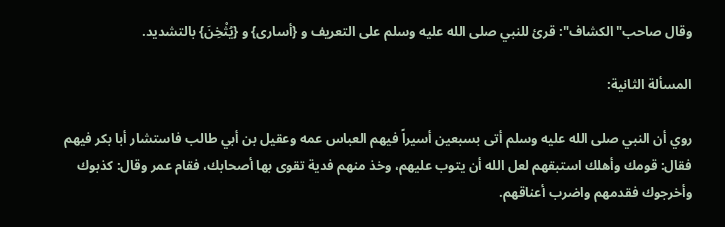وقال صاحب"الكشاف": قرئ للنبي صلى الله عليه وسلم على التعريف و {أسارى} و {يُثْخِنَ} بالتشديد.

المسألة الثانية:

روي أن النبي صلى الله عليه وسلم أتى بسبعين أسيراً فيهم العباس عمه وعقيل بن أبي طالب فاستشار أبا بكر فيهم فقال: قومك وأهلك استبقهم لعل الله أن يتوب عليهم، وخذ منهم فدية تقوى بها أصحابك، فقام عمر وقال: كذبوك وأخرجوك فقدمهم واضرب أعناقهم.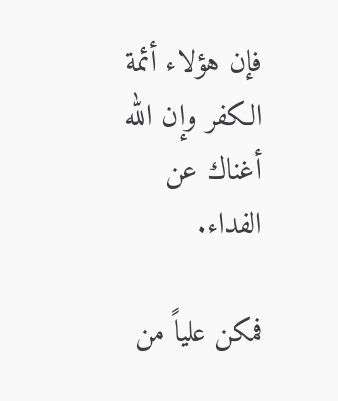فإن هؤلاء أئمة الكفر وإن الله أغناك عن الفداء.

فمكن علياً من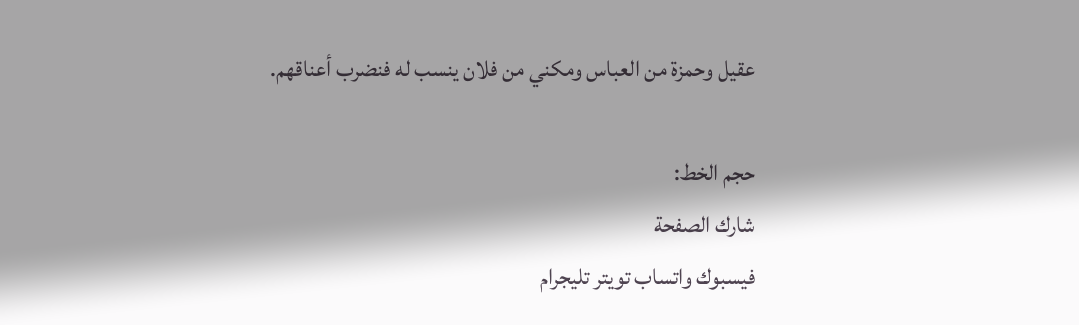عقيل وحمزة من العباس ومكني من فلان ينسب له فنضرب أعناقهم.

حجم الخط:
شارك الصفحة
فيسبوك واتساب تويتر تليجرام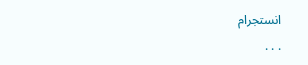انستجرام
. . .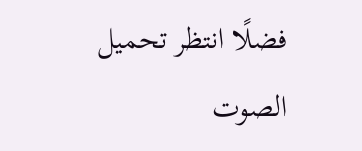فضلًا انتظر تحميل الصوت